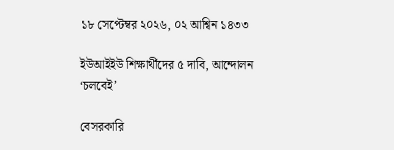১৮ সেপ্টেম্বর ২০২৬, ০২ আশ্বিন ১৪৩৩

ইউআইইউ শিক্ষার্থীদের ৫ দাবি, আন্দোলন ‘চলবেই’

বেসরকারি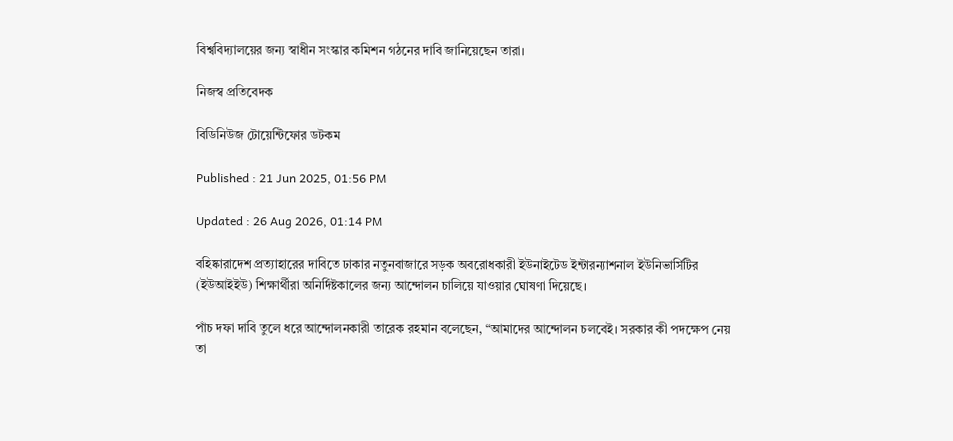বিশ্ববিদ্যালয়ের জন্য স্বাধীন সংস্কার কমিশন গঠনের দাবি জানিয়েছেন তারা।

নিজস্ব প্রতিবেদক

বিডিনিউজ টোয়েন্টিফোর ডটকম

Published : 21 Jun 2025, 01:56 PM

Updated : 26 Aug 2026, 01:14 PM

বহিষ্কারাদেশ প্রত্যাহারের দাবিতে ঢাকার নতুনবাজারে সড়ক অবরোধকারী ইউনাইটেড ইন্টারন্যাশনাল ইউনিভার্সিটির (ইউআইইউ) শিক্ষার্থীরা অনির্দিষ্টকালের জন্য আন্দোলন চালিয়ে যাওয়ার ঘোষণা দিয়েছে।

পাঁচ দফা দাবি তুলে ধরে আন্দোলনকারী তারেক রহমান বলেছেন, “আমাদের আন্দোলন চলবেই। সরকার কী পদক্ষেপ নেয় তা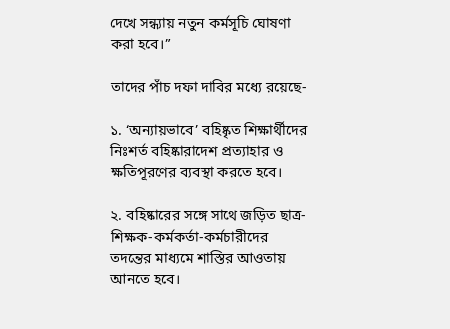দেখে সন্ধ্যায় নতুন কর্মসূচি ঘোষণা করা হবে।”

তাদের পাঁচ দফা দাবির মধ্যে রয়েছে-

১. ‘অন্যায়ভাবে’ বহিষ্কৃত শিক্ষার্থীদের নিঃশর্ত বহিষ্কারাদেশ প্রত্যাহার ও ক্ষতিপূরণের ব্যবস্থা করতে হবে।

২. বহিষ্কারের সঙ্গে সাথে জড়িত ছাত্র-শিক্ষক-কর্মকর্তা-কর্মচারীদের তদন্তের মাধ্যমে শাস্তির আওতায় আনতে হবে।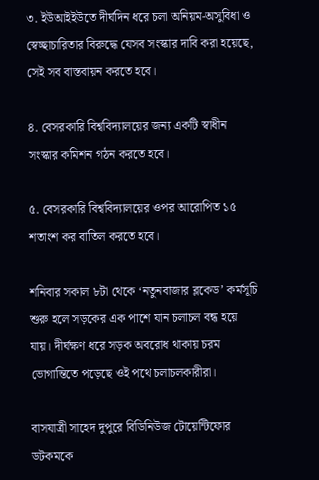৩. ইউআইইউতে দীর্ঘদিন ধরে চলা অনিয়ম-অসুবিধা ও স্বেচ্ছাচারিতার বিরুদ্ধে যেসব সংস্কার দাবি করা হয়েছে, সেই সব বাস্তবায়ন করতে হবে।

৪. বেসরকারি বিশ্ববিদ্যালয়ের জন্য একটি স্বাধীন সংস্কার কমিশন গঠন করতে হবে।

৫. বেসরকারি বিশ্ববিদ্যালয়ের ওপর আরোপিত ১৫ শতাংশ কর বাতিল করতে হবে।

শনিবার সকাল ৮টা থেকে ‘নতুনবাজার ব্লকেড’ কর্মসূচি শুরু হলে সড়কের এক পাশে যান চলাচল বন্ধ হয়ে যায়। দীর্ঘক্ষণ ধরে সড়ক অবরোধ থাকায় চরম ভোগান্তিতে পড়েছে ওই পথে চলাচলকারীরা।

বাসযাত্রী সাহেদ দুপুরে বিডিনিউজ টোয়েন্টিফোর ডটকমকে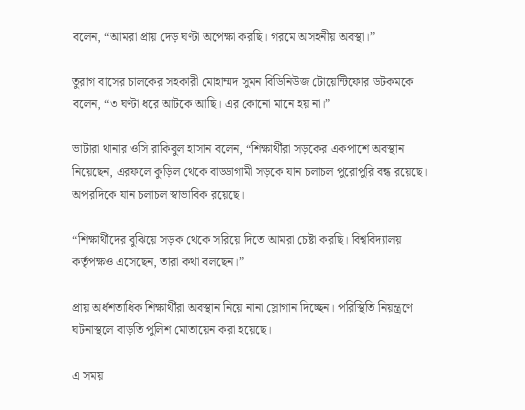বলেন, “আমরা প্রায় দেড় ঘণ্টা অপেক্ষা করছি। গরমে অসহনীয় অবস্থা।”

তুরাগ বাসের চালকের সহকারী মোহাম্মদ সুমন বিডিনিউজ টোয়েন্টিফোর ডটকমকে বলেন, “৩ ঘণ্টা ধরে আটকে আছি। এর কোনো মানে হয় না।”

ভাটারা থানার ওসি রাকিবুল হাসান বলেন, “শিক্ষার্থীরা সড়কের একপাশে অবস্থান নিয়েছেন, এরফলে কুড়িল থেকে বাড্ডাগামী সড়কে যান চলাচল পুরোপুরি বন্ধ রয়েছে। অপরদিকে যান চলাচল স্বাভাবিক রয়েছে।

“শিক্ষার্থীদের বুঝিয়ে সড়ক থেকে সরিয়ে দিতে আমরা চেষ্টা করছি। বিশ্ববিদ্যালয় কর্তৃপক্ষও এসেছেন, তারা কথা বলছেন।”

প্রায় অর্ধশতাধিক শিক্ষার্থীরা অবস্থান নিয়ে নানা স্লোগান দিচ্ছেন। পরিস্থিতি নিয়ন্ত্রণে ঘটনাস্থলে বাড়তি পুলিশ মোতায়েন করা হয়েছে।

এ সময়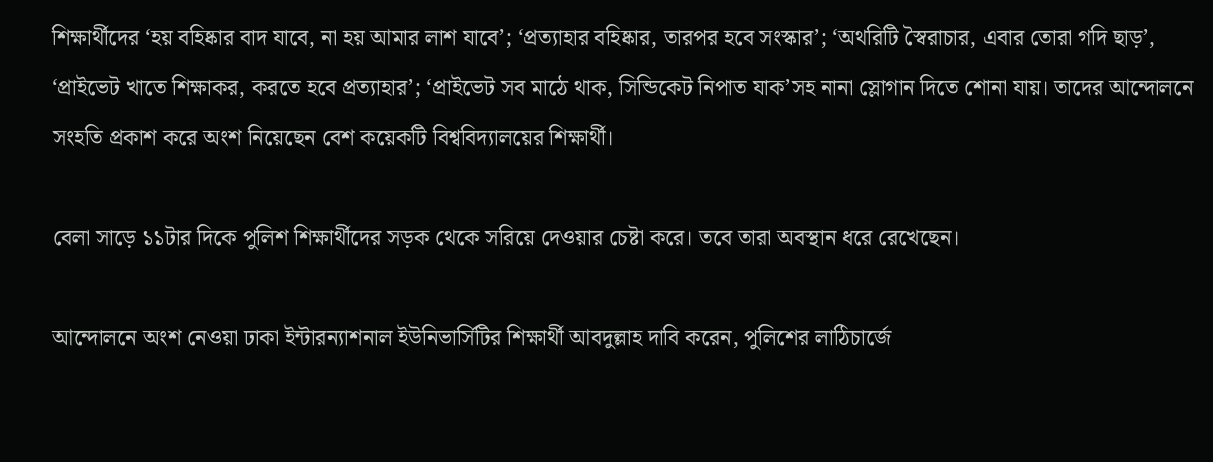শিক্ষার্থীদের ‘হয় বহিষ্কার বাদ যাবে, না হয় আমার লাশ যাবে’; ‘প্রত্যাহার বহিষ্কার, তারপর হবে সংস্কার’; ‘অথরিটি স্বৈরাচার, এবার তোরা গদি ছাড়’, ‘প্রাইভেট খাতে শিক্ষাকর, করতে হবে প্রত্যাহার’; ‘প্রাইভেট সব মাঠে থাক, সিন্ডিকেট নিপাত যাক’সহ নানা স্লোগান দিতে শোনা যায়। তাদের আন্দোলনে সংহতি প্রকাশ করে অংশ নিয়েছেন বেশ কয়েকটি বিশ্ববিদ্যালয়ের শিক্ষার্থী।

বেলা সাড়ে ১১টার দিকে পুলিশ শিক্ষার্থীদের সড়ক থেকে সরিয়ে দেওয়ার চেষ্টা করে। তবে তারা অবস্থান ধরে রেখেছেন।

আন্দোলনে অংশ নেওয়া ঢাকা ইন্টারন্যাশনাল ইউনিভার্সিটির শিক্ষার্থী আবদুল্লাহ দাবি করেন, পুলিশের লাঠিচার্জে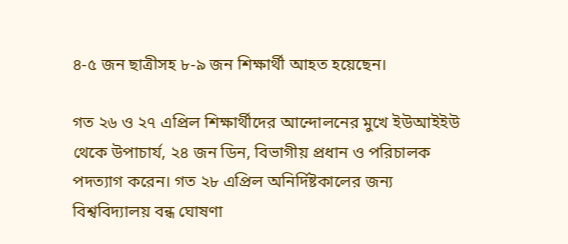৪-৫ জন ছাত্রীসহ ৮-৯ জন শিক্ষার্থী আহত হয়েছেন।

গত ২৬ ও ২৭ এপ্রিল শিক্ষার্থীদের আন্দোলনের মুখে ইউআইইউ থেকে উপাচার্য, ২৪ জন ডিন, বিভাগীয় প্রধান ও পরিচালক পদত্যাগ করেন। গত ২৮ এপ্রিল অনির্দিষ্টকালের জন্য বিশ্ববিদ্যালয় বন্ধ ঘোষণা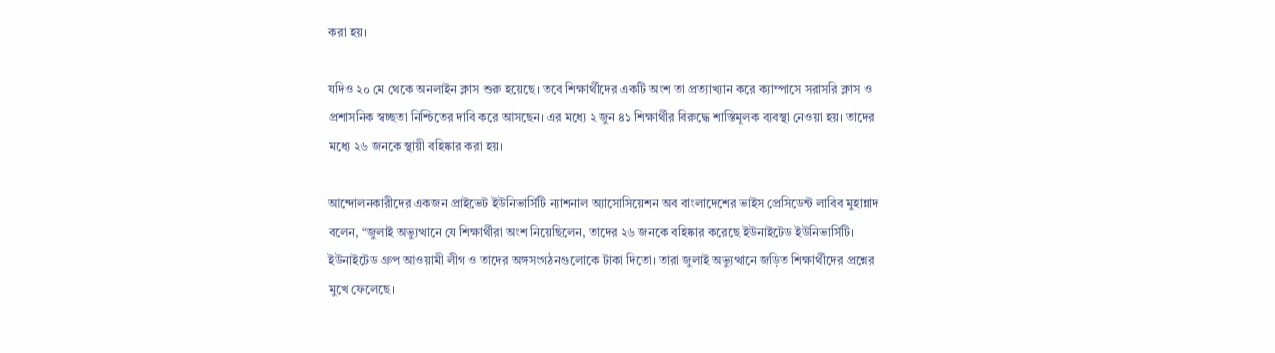করা হয়।

যদিও ২০ মে থেকে অনলাইন ক্লাস শুরু হয়েছে। তবে শিক্ষার্থীদের একটি অংশ তা প্রত্যাখ্যান করে ক্যাম্পাসে সরাসরি ক্লাস ও প্রশাসনিক স্বচ্ছতা নিশ্চিতের দাবি করে আসছেন। এর মধ্যে ২ জুন ৪১ শিক্ষার্থীর বিরুদ্ধে শাস্তিমূলক ব্যবস্থা নেওয়া হয়। তাদের মধ্যে ২৬ জনকে স্থায়ী বহিষ্কার করা হয়।

আন্দোলনকারীদের একজন প্রাইভেট ইউনিভার্সিটি ন্যাশনাল অ্যাসোসিয়েশন অব বাংলাদেশের ভাইস প্রেসিডেন্ট লাবিব মুহান্নাদ বলেন, “জুলাই অভ্যুত্থানে যে শিক্ষার্থীরা অংশ নিয়েছিলেন, তাদের ২৬ জনকে বহিষ্কার করেছে ইউনাইটেড ইউনিভার্সিটি। ইউনাইটেড গ্রুপ আওয়ামী লীগ ও তাদের অঙ্গসংগঠনগুলোকে টাকা দিতো। তারা জুলাই অভ্যুত্থানে জড়িত শিক্ষার্থীদের প্রশ্নের মুখে ফেলেছে।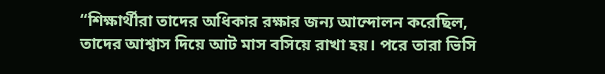“শিক্ষার্থীরা তাদের অধিকার রক্ষার জন্য আন্দোলন করেছিল, তাদের আশ্বাস দিয়ে আট মাস বসিয়ে রাখা হয়। পরে তারা ভিসি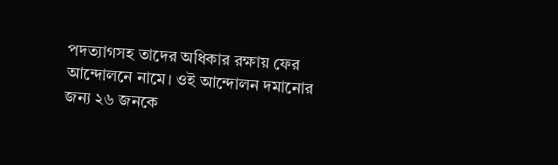পদত্যাগসহ তাদের অধিকার রক্ষায় ফের আন্দোলনে নামে। ওই আন্দোলন দমানোর জন্য ২৬ জনকে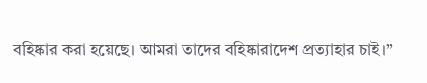বহিষ্কার করা হয়েছে। আমরা তাদের বহিষ্কারাদেশ প্রত্যাহার চাই।”